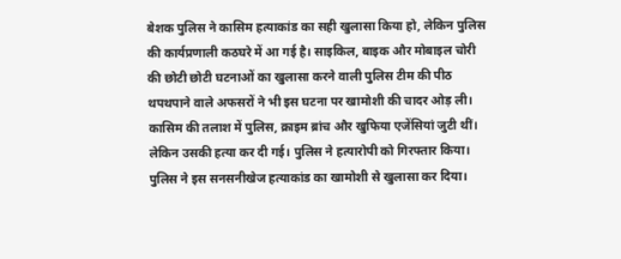बेशक पुलिस ने कासिम हत्याकांड का सही खुलासा किया हो, लेकिन पुलिस की कार्यप्रणाली कठघरे में आ गई है। साइकिल, बाइक और मोबाइल चोरी की छोटी छोटी घटनाओं का खुलासा करने वाली पुलिस टीम की पीठ थपथपाने वाले अफसरों ने भी इस घटना पर खामोशी की चादर ओड़ ली। कासिम की तलाश में पुलिस, क्राइम ब्रांच और खुफिया एजेंसियां जुटी थीं। लेकिन उसकी हत्या कर दी गई। पुलिस ने हत्यारोपी को गिरफ्तार किया। पुलिस ने इस सनसनीखेज हत्याकांड का खामोशी से खुलासा कर दिया।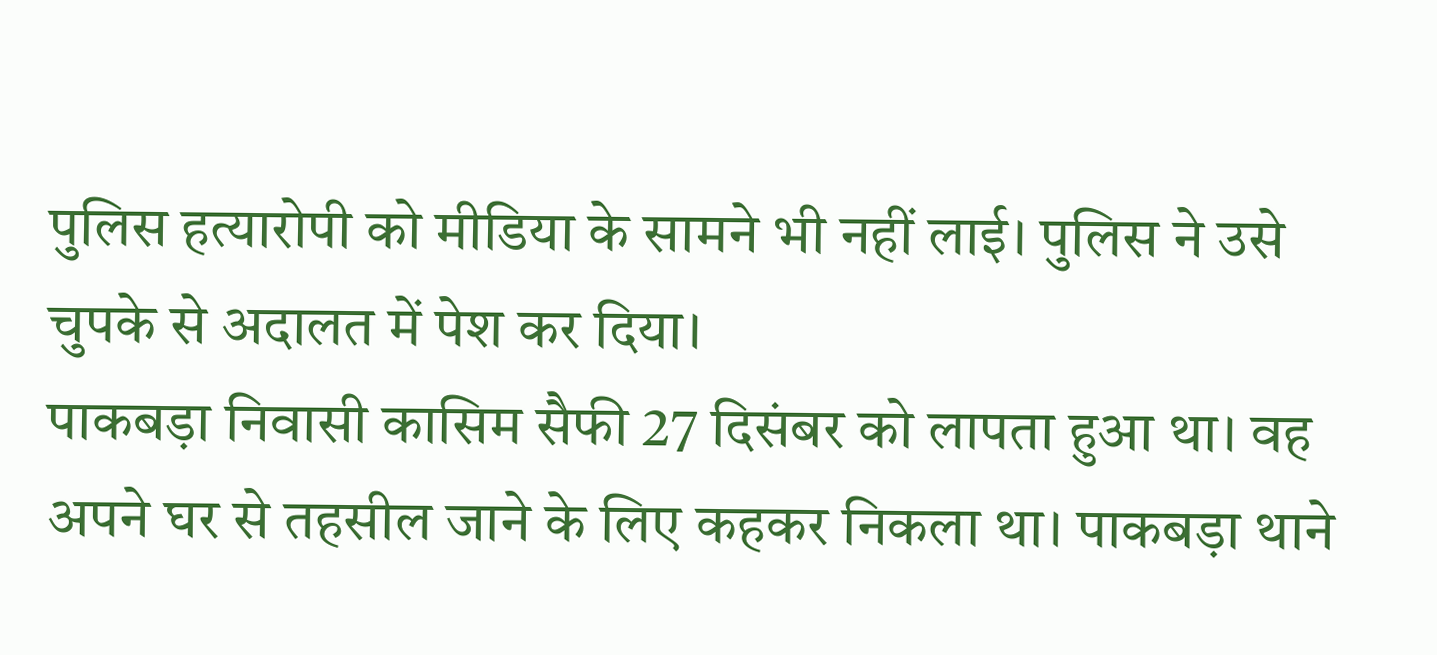पुलिस हत्यारोपी को मीडिया के सामने भी नहीं लाई। पुलिस ने उसे चुपके से अदालत में पेश कर दिया।
पाकबड़ा निवासी कासिम सैफी 27 दिसंबर को लापता हुआ था। वह अपने घर से तहसील जाने के लिए कहकर निकला था। पाकबड़ा थाने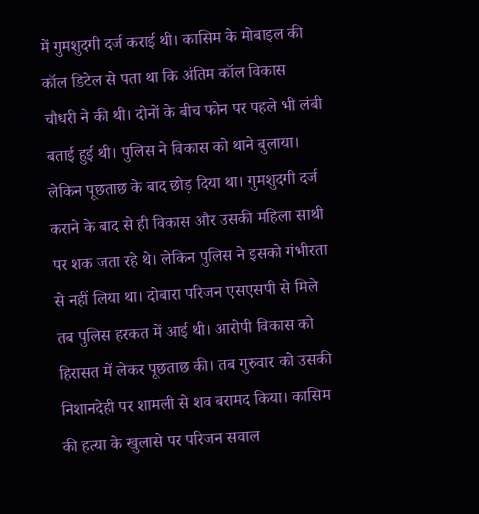में गुमशुदगी दर्ज कराई थी। कासिम के मोबाइल की कॉल डिटेल से पता था कि अंतिम कॉल विकास चौधरी ने की थी। दोनों के बीच फोन पर पहले भी लंबी बताई हुई थी। पुलिस ने विकास को थाने बुलाया। लेकिन पूछताछ के बाद छोड़ दिया था। गुमशुदगी दर्ज कराने के बाद से ही विकास और उसकी महिला साथी पर शक जता रहे थे। लेकिन पुलिस ने इसको गंभीरता से नहीं लिया था। दोबारा परिजन एसएसपी से मिले तब पुलिस हरकत में आई थी। आरोपी विकास को हिरासत में लेकर पूछताछ की। तब गुरुवार को उसकी निशानदेही पर शामली से शव बरामद किया। कासिम की हत्या के खुलासे पर परिजन सवाल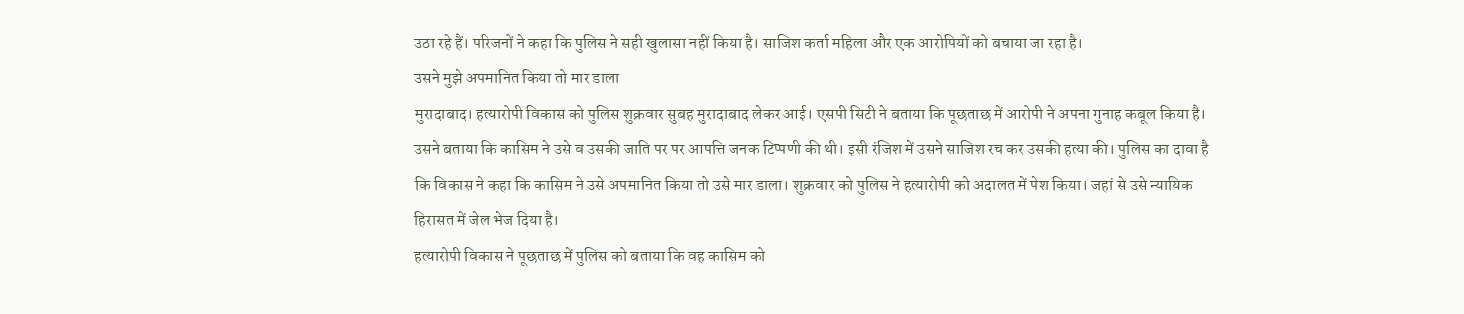उठा रहे हैं। परिजनों ने कहा कि पुलिस ने सही खुलासा नहीं किया है। साजिश कर्ता महिला और एक आरोपियों को बचाया जा रहा है।
उसने मुझे अपमानित किया तो मार डाला
मुरादाबाद। हत्यारोपी विकास को पुलिस शुक्रवार सुबह मुरादाबाद लेकर आई। एसपी सिटी ने बताया कि पूछताछ में आरोपी ने अपना गुनाह कबूल किया है। उसने बताया कि कासिम ने उसे व उसकी जाति पर पर आपत्ति जनक टिप्पणी की थी। इसी रंजिश में उसने साजिश रच कर उसकी हत्या की। पुलिस का दावा है कि विकास ने कहा कि कासिम ने उसे अपमानित किया तो उसे मार डाला। शुक्रवार को पुलिस ने हत्यारोपी को अदालत में पेश किया। जहां से उसे न्यायिक हिरासत में जेल भेज दिया है।
हत्यारोपी विकास ने पूछताछ में पुलिस को बताया कि वह कासिम को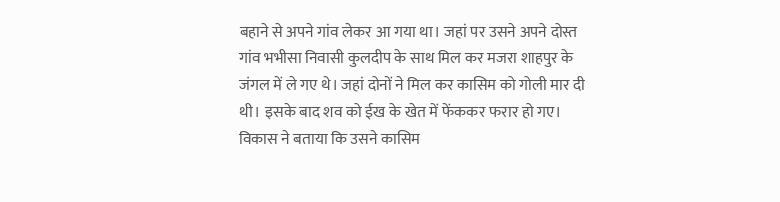बहाने से अपने गांव लेकर आ गया था। जहां पर उसने अपने दोस्त गांव भभीसा निवासी कुलदीप के साथ मिल कर मजरा शाहपुर के जंगल में ले गए थे। जहां दोनों ने मिल कर कासिम को गोली मार दी थी। इसके बाद शव को ईख के खेत में फेंककर फरार हो गए। विकास ने बताया कि उसने कासिम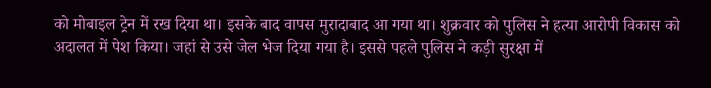को मोबाइल ट्रेन में रख दिया था। इसके बाद वापस मुरादाबाद आ गया था। शुक्रवार को पुलिस ने हत्या आरोपी विकास को अदालत में पेश किया। जहां से उसे जेल भेज दिया गया है। इससे पहले पुलिस ने कड़ी सुरक्षा में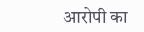आरोपी का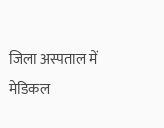जिला अस्पताल में मेडिकल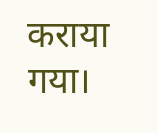कराया गया।